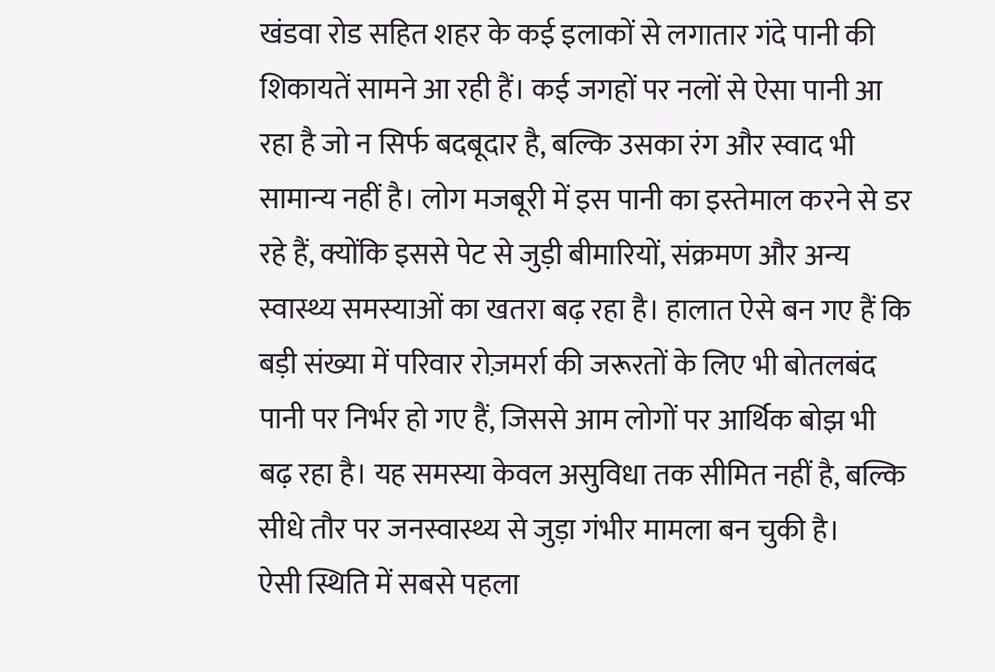खंडवा रोड सहित शहर के कई इलाकों से लगातार गंदे पानी की शिकायतें सामने आ रही हैं। कई जगहों पर नलों से ऐसा पानी आ रहा है जो न सिर्फ बदबूदार है, बल्कि उसका रंग और स्वाद भी सामान्य नहीं है। लोग मजबूरी में इस पानी का इस्तेमाल करने से डर रहे हैं, क्योंकि इससे पेट से जुड़ी बीमारियों, संक्रमण और अन्य स्वास्थ्य समस्याओं का खतरा बढ़ रहा है। हालात ऐसे बन गए हैं कि बड़ी संख्या में परिवार रोज़मर्रा की जरूरतों के लिए भी बोतलबंद पानी पर निर्भर हो गए हैं, जिससे आम लोगों पर आर्थिक बोझ भी बढ़ रहा है। यह समस्या केवल असुविधा तक सीमित नहीं है, बल्कि सीधे तौर पर जनस्वास्थ्य से जुड़ा गंभीर मामला बन चुकी है।
ऐसी स्थिति में सबसे पहला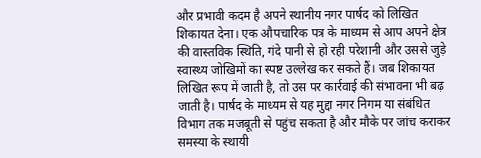और प्रभावी कदम है अपने स्थानीय नगर पार्षद को लिखित शिकायत देना। एक औपचारिक पत्र के माध्यम से आप अपने क्षेत्र की वास्तविक स्थिति, गंदे पानी से हो रही परेशानी और उससे जुड़े स्वास्थ्य जोखिमों का स्पष्ट उल्लेख कर सकते हैं। जब शिकायत लिखित रूप में जाती है, तो उस पर कार्रवाई की संभावना भी बढ़ जाती है। पार्षद के माध्यम से यह मुद्दा नगर निगम या संबंधित विभाग तक मजबूती से पहुंच सकता है और मौके पर जांच कराकर समस्या के स्थायी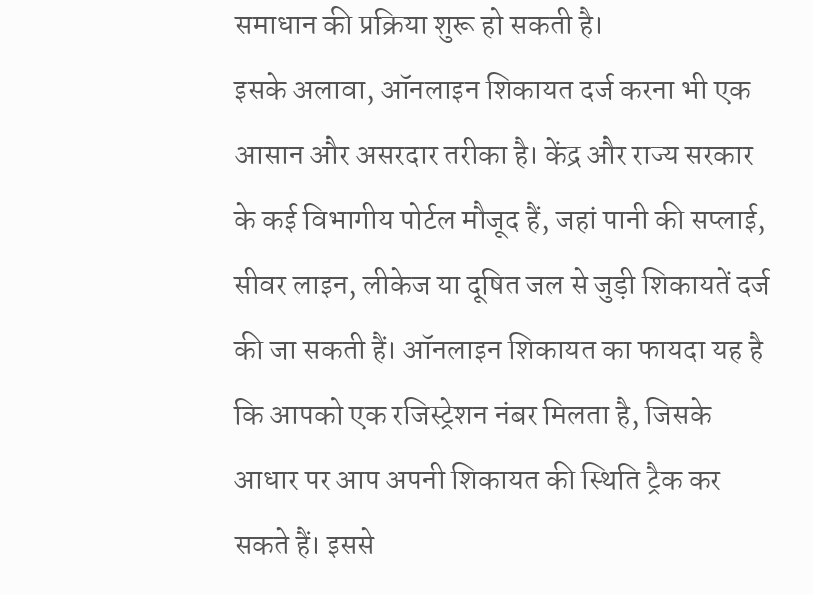समाधान की प्रक्रिया शुरू हो सकती है।
इसके अलावा, ऑनलाइन शिकायत दर्ज करना भी एक आसान और असरदार तरीका है। केंद्र और राज्य सरकार के कई विभागीय पोर्टल मौजूद हैं, जहां पानी की सप्लाई, सीवर लाइन, लीकेज या दूषित जल से जुड़ी शिकायतें दर्ज की जा सकती हैं। ऑनलाइन शिकायत का फायदा यह है कि आपको एक रजिस्ट्रेशन नंबर मिलता है, जिसके आधार पर आप अपनी शिकायत की स्थिति ट्रैक कर सकते हैं। इससे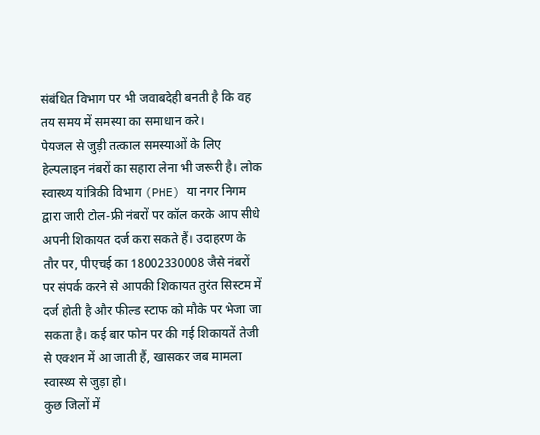संबंधित विभाग पर भी जवाबदेही बनती है कि वह तय समय में समस्या का समाधान करे।
पेयजल से जुड़ी तत्काल समस्याओं के लिए हेल्पलाइन नंबरों का सहारा लेना भी जरूरी है। लोक स्वास्थ्य यांत्रिकी विभाग (PHE) या नगर निगम द्वारा जारी टोल-फ्री नंबरों पर कॉल करके आप सीधे अपनी शिकायत दर्ज करा सकते हैं। उदाहरण के तौर पर, पीएचई का 18002330008 जैसे नंबरों पर संपर्क करने से आपकी शिकायत तुरंत सिस्टम में दर्ज होती है और फील्ड स्टाफ को मौके पर भेजा जा सकता है। कई बार फोन पर की गई शिकायतें तेजी से एक्शन में आ जाती हैं, खासकर जब मामला स्वास्थ्य से जुड़ा हो।
कुछ जिलों में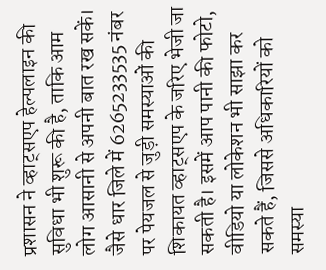प्रशासन ने व्हाट्सएप हेल्पलाइन की सुविधा भी शुरू की है, ताकि आम लोग आसानी से अपनी बात रख सकें। जैसे धार जिले में 6265233535 नंबर पर पेयजल से जुड़ी समस्याओं की शिकायत व्हाट्सएप के जरिए भेजी जा सकती है। इसमें आप पानी की फोटो, वीडियो या लोकेशन भी साझा कर सकते हैं, जिससे अधिकारियों को समस्या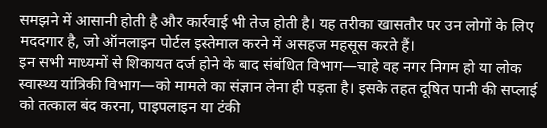समझने में आसानी होती है और कार्रवाई भी तेज होती है। यह तरीका खासतौर पर उन लोगों के लिए मददगार है, जो ऑनलाइन पोर्टल इस्तेमाल करने में असहज महसूस करते हैं।
इन सभी माध्यमों से शिकायत दर्ज होने के बाद संबंधित विभाग—चाहे वह नगर निगम हो या लोक स्वास्थ्य यांत्रिकी विभाग—को मामले का संज्ञान लेना ही पड़ता है। इसके तहत दूषित पानी की सप्लाई को तत्काल बंद करना, पाइपलाइन या टंकी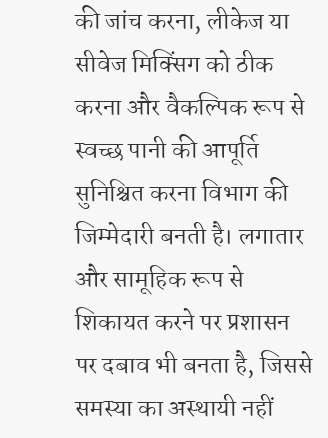की जांच करना, लीकेज या सीवेज मिक्सिंग को ठीक करना और वैकल्पिक रूप से स्वच्छ पानी की आपूर्ति सुनिश्चित करना विभाग की जिम्मेदारी बनती है। लगातार और सामूहिक रूप से शिकायत करने पर प्रशासन पर दबाव भी बनता है, जिससे समस्या का अस्थायी नहीं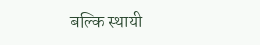बल्कि स्थायी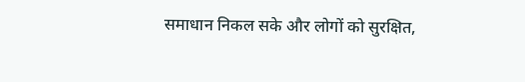समाधान निकल सके और लोगों को सुरक्षित,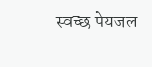स्वच्छ पेयजल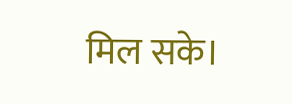मिल सके।